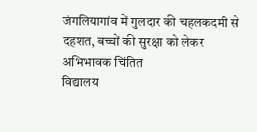जंगलियागांव में गुलदार की चहलकदमी से दहशत, बच्चों की सुरक्षा को लेकर अभिभावक चिंतित
विद्यालय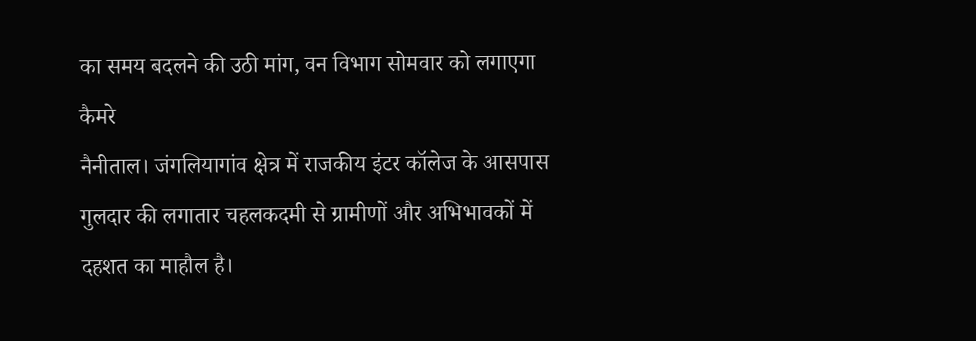का समय बदलने की उठी मांग, वन विभाग सोमवार को लगाएगा कैमरे
नैनीताल। जंगलियागांव क्षेत्र में राजकीय इंटर कॉलेज के आसपास गुलदार की लगातार चहलकदमी से ग्रामीणों और अभिभावकों में दहशत का माहौल है।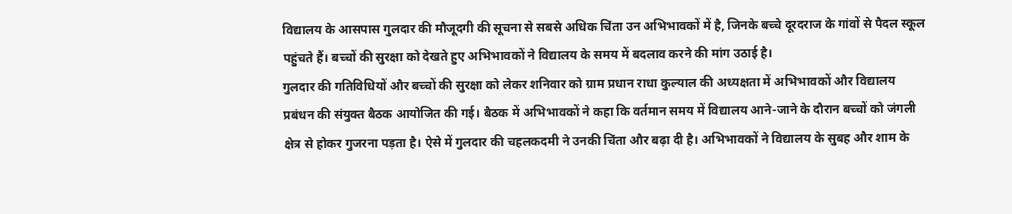विद्यालय के आसपास गुलदार की मौजूदगी की सूचना से सबसे अधिक चिंता उन अभिभावकों में है, जिनके बच्चे दूरदराज के गांवों से पैदल स्कूल पहुंचते हैं। बच्चों की सुरक्षा को देखते हुए अभिभावकों ने विद्यालय के समय में बदलाव करने की मांग उठाई है।
गुलदार की गतिविधियों और बच्चों की सुरक्षा को लेकर शनिवार को ग्राम प्रधान राधा कुल्याल की अध्यक्षता में अभिभावकों और विद्यालय प्रबंधन की संयुक्त बैठक आयोजित की गई। बैठक में अभिभावकों ने कहा कि वर्तमान समय में विद्यालय आने-जाने के दौरान बच्चों को जंगली क्षेत्र से होकर गुजरना पड़ता है। ऐसे में गुलदार की चहलकदमी ने उनकी चिंता और बढ़ा दी है। अभिभावकों ने विद्यालय के सुबह और शाम के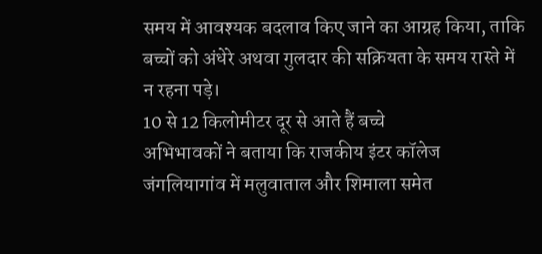समय में आवश्यक बदलाव किए जाने का आग्रह किया, ताकि बच्चों को अंधेरे अथवा गुलदार की सक्रियता के समय रास्ते में न रहना पड़े।
10 से 12 किलोमीटर दूर से आते हैं बच्चे
अभिभावकों ने बताया कि राजकीय इंटर कॉलेज जंगलियागांव में मलुवाताल और शिमाला समेत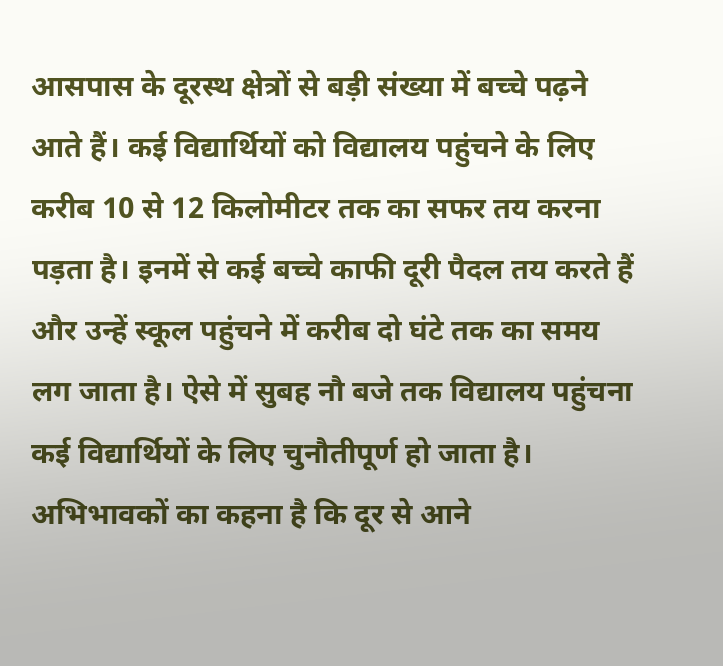आसपास के दूरस्थ क्षेत्रों से बड़ी संख्या में बच्चे पढ़ने आते हैं। कई विद्यार्थियों को विद्यालय पहुंचने के लिए करीब 10 से 12 किलोमीटर तक का सफर तय करना पड़ता है। इनमें से कई बच्चे काफी दूरी पैदल तय करते हैं और उन्हें स्कूल पहुंचने में करीब दो घंटे तक का समय लग जाता है। ऐसे में सुबह नौ बजे तक विद्यालय पहुंचना कई विद्यार्थियों के लिए चुनौतीपूर्ण हो जाता है।
अभिभावकों का कहना है कि दूर से आने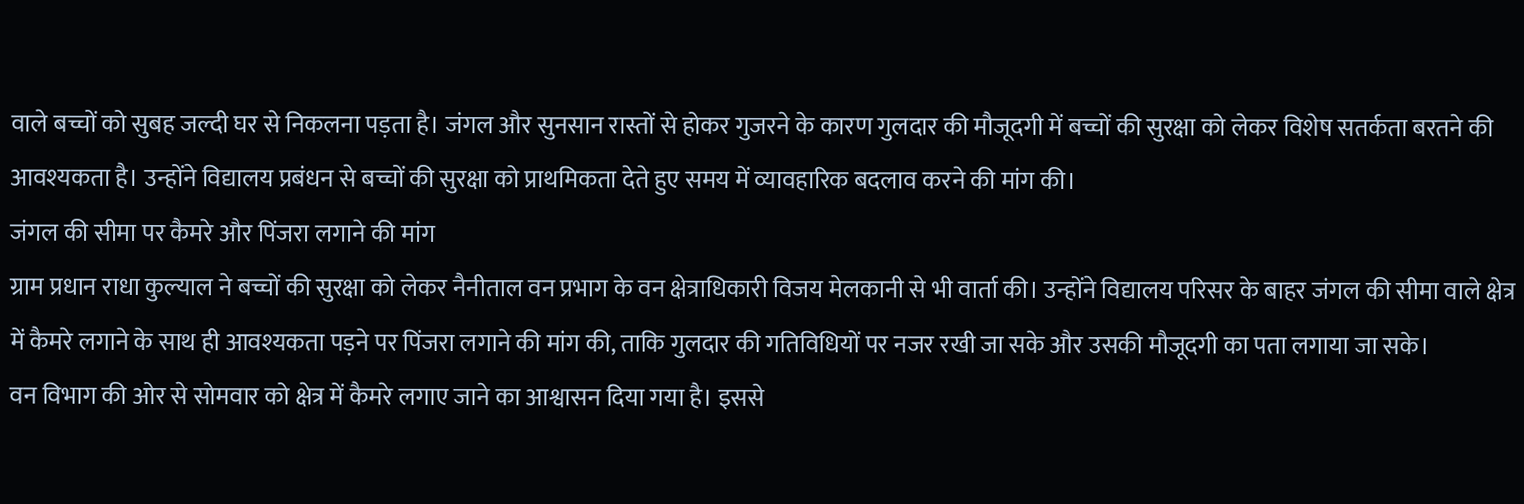वाले बच्चों को सुबह जल्दी घर से निकलना पड़ता है। जंगल और सुनसान रास्तों से होकर गुजरने के कारण गुलदार की मौजूदगी में बच्चों की सुरक्षा को लेकर विशेष सतर्कता बरतने की आवश्यकता है। उन्होंने विद्यालय प्रबंधन से बच्चों की सुरक्षा को प्राथमिकता देते हुए समय में व्यावहारिक बदलाव करने की मांग की।
जंगल की सीमा पर कैमरे और पिंजरा लगाने की मांग
ग्राम प्रधान राधा कुल्याल ने बच्चों की सुरक्षा को लेकर नैनीताल वन प्रभाग के वन क्षेत्राधिकारी विजय मेलकानी से भी वार्ता की। उन्होंने विद्यालय परिसर के बाहर जंगल की सीमा वाले क्षेत्र में कैमरे लगाने के साथ ही आवश्यकता पड़ने पर पिंजरा लगाने की मांग की, ताकि गुलदार की गतिविधियों पर नजर रखी जा सके और उसकी मौजूदगी का पता लगाया जा सके।
वन विभाग की ओर से सोमवार को क्षेत्र में कैमरे लगाए जाने का आश्वासन दिया गया है। इससे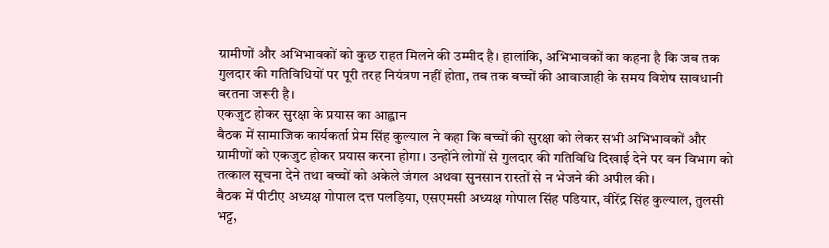ग्रामीणों और अभिभावकों को कुछ राहत मिलने की उम्मीद है। हालांकि, अभिभावकों का कहना है कि जब तक गुलदार की गतिविधियों पर पूरी तरह नियंत्रण नहीं होता, तब तक बच्चों की आवाजाही के समय विशेष सावधानी बरतना जरूरी है।
एकजुट होकर सुरक्षा के प्रयास का आह्वान
बैठक में सामाजिक कार्यकर्ता प्रेम सिंह कुल्याल ने कहा कि बच्चों की सुरक्षा को लेकर सभी अभिभावकों और ग्रामीणों को एकजुट होकर प्रयास करना होगा। उन्होंने लोगों से गुलदार की गतिविधि दिखाई देने पर वन विभाग को तत्काल सूचना देने तथा बच्चों को अकेले जंगल अथवा सुनसान रास्तों से न भेजने की अपील की।
बैठक में पीटीए अध्यक्ष गोपाल दत्त पलड़िया, एसएमसी अध्यक्ष गोपाल सिंह पडियार, वीरेंद्र सिंह कुल्याल, तुलसी भट्ट,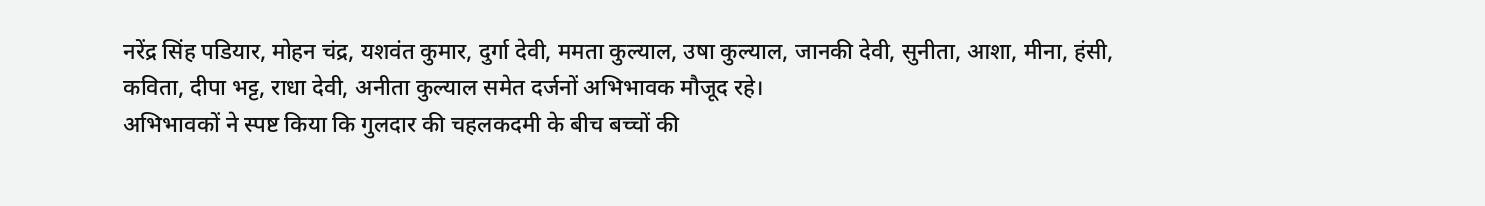नरेंद्र सिंह पडियार, मोहन चंद्र, यशवंत कुमार, दुर्गा देवी, ममता कुल्याल, उषा कुल्याल, जानकी देवी, सुनीता, आशा, मीना, हंसी, कविता, दीपा भट्ट, राधा देवी, अनीता कुल्याल समेत दर्जनों अभिभावक मौजूद रहे।
अभिभावकों ने स्पष्ट किया कि गुलदार की चहलकदमी के बीच बच्चों की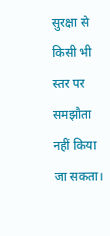सुरक्षा से किसी भी स्तर पर समझौता नहीं किया जा सकता।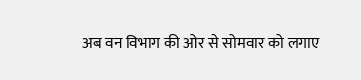अब वन विभाग की ओर से सोमवार को लगाए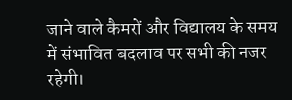जाने वाले कैमरों और विद्यालय के समय में संभावित बदलाव पर सभी की नजर रहेगी।